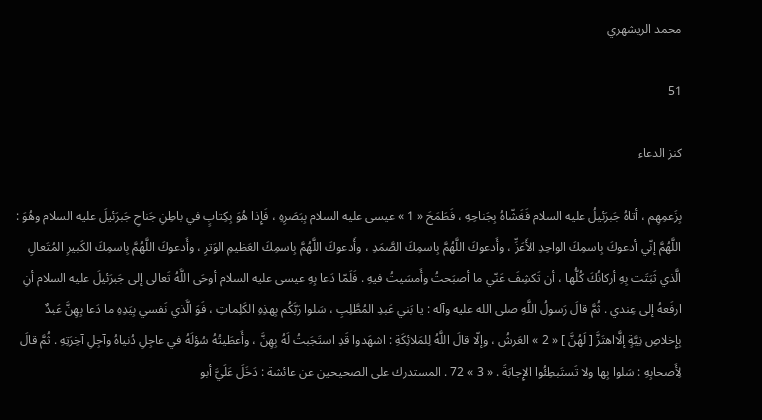محمد الريشهري

51

كنز الدعاء

بِزَعمِهِم ، أتاهُ جَبرَئيلُ عليه السلام فَغَشّاهُ بِجَناحِهِ ، فَطَمَحَ « 1 » عيسى عليه السلام بِبَصَرِهِ ، فَإِذا هُوَ بِكِتابٍ في باطِنِ جَناحِ جَبرَئيلَ عليه السلام وهُوَ : اللَّهُمَّ إنّي أدعوكَ بِاسمِكَ الواحِدِ الأَعَزِّ ، وأَدعوكَ اللَّهُمَّ بِاسمِكَ الصَّمَدِ ، وأَدعوكَ اللَّهُمَّ بِاسمِكَ العَظيمِ الوَترِ ، وأَدعوكَ اللَّهُمَّ بِاسمِكَ الكَبيرِ المُتَعالِ الَّذي ثَبَتَت بِهِ أركانُكَ كُلُّها ، أن تَكشِفَ عَنّي ما أصبَحتُ وأَمسَيتُ فيهِ . فَلَمّا دَعا بِهِ عيسى عليه السلام أوحَى اللَّهُ تَعالى إلى جَبرَئيلَ عليه السلام أنِ ارفَعهُ إلى عِندي . ثُمَّ قالَ رَسولُ اللَّهِ صلى الله عليه وآله : يا بَني عَبدِ المُطَّلِبِ ، سَلوا رَبَّكُم بِهذِهِ الكَلِماتِ ، فَوَ الَّذي نَفسي بِيَدِهِ ما دَعا بِهِنَّ عَبدٌ بِإِخلاصِ نِيَّةٍ إلَّااهتَزَّ [ لَهُنَّ ] « 2 » العَرشُ ، وإلّا قالَ اللَّهُ لِلمَلائِكَةِ : اشهَدوا قَدِ استَجَبتُ لَهُ بِهِنَّ ، وأَعطَيتُهُ سُؤلَهُ في عاجِلِ دُنياهُ وآجِلِ آخِرَتِهِ . ثُمَّ قالَ لِأَصحابِهِ : سَلوا بِها ولا تَستَبطِئُوا الإِجابَةَ . « 3 » 72 . المستدرك على الصحيحين عن عائشة : دَخَلَ عَلَيَّ أبو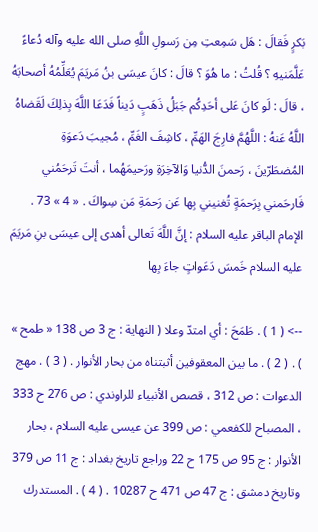بَكرٍ فَقالَ : هَل سَمِعتِ مِن رَسولِ اللَّهِ صلى الله عليه وآله دُعاءً عَلَّمَنيهِ ؟ قُلتُ : ما هُوَ ؟ قالَ : كانَ عيسَى بنُ مَريَمَ يُعَلِّمُهُ أصحابَهُ ، قالَ : لَو كانَ عَلى أحَدِكُم جَبَلُ ذَهَبٍ دَيناً فَدَعَا اللَّهَ بِذلِكَ لَقَضاهُ اللَّهُ عَنهُ : اللَّهُمَّ فارِجَ الهَمِّ ، كاشِفَ الغَمِّ ، مُجيبَ دَعوَةِ المُضطَرّينَ ، رَحمنَ الدُّنيا وَالآخِرَةِ ورَحيمَهُما ، أنتَ تَرحَمُني فَارحَمني بِرَحمَةٍ تُغنيني بِها عَن رَحمَةِ مَن سِواكَ . « 4 » 73 . الإمام الباقر عليه السلام : إنَّ اللَّهَ تَعالى أهدى إلى عيسَى بنِ مَريَمَ عليه السلام خَمسَ دَعَواتٍ جاءَ بِها

--> ( 1 ) . طَمَحَ : أي امتدّ وعلا ( النهاية : ج 3 ص 138 « طمح » ) . ( 2 ) . ما بين المعقوفين أثبتناه من بحار الأنوار . ( 3 ) . مهج الدعوات : ص 312 ، قصص الأنبياء للراوندي : ص 276 ح 333 ، المصباح للكفعمي : ص 399 عن عيسى عليه السلام ، بحار الأنوار : ج 95 ص 175 ح 22 وراجع تاريخ بغداد : ج 11 ص 379 وتاريخ دمشق : ج 47 ص 471 ح 10287 . ( 4 ) . المستدرك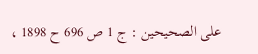على الصحيحين : ج 1 ص 696 ح 1898 ،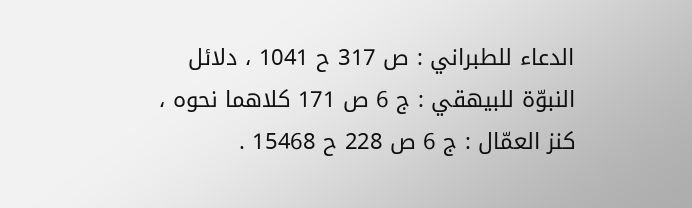الدعاء للطبراني : ص 317 ح 1041 ، دلائل النبوّة للبيهقي : ج 6 ص 171 كلاهما نحوه ، كنز العمّال : ج 6 ص 228 ح 15468 .